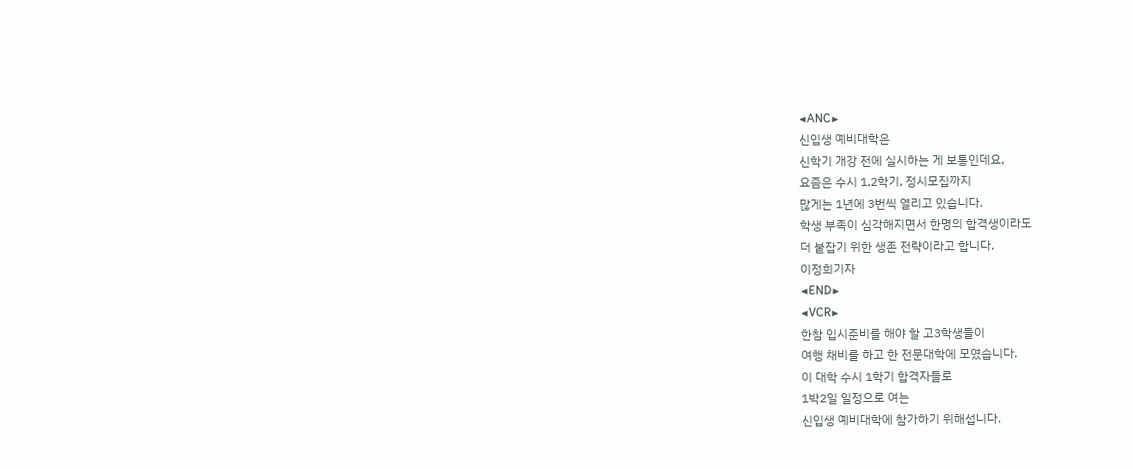◀ANC▶
신입생 예비대학은
신학기 개강 전에 실시하는 게 보통인데요,
요즘은 수시 1,2학기, 정시모집까지
많게는 1년에 3번씩 열리고 있습니다.
학생 부족이 심각해지면서 한명의 합격생이라도
더 붙잡기 위한 생존 전략이라고 합니다.
이정희기자
◀END▶
◀VCR▶
한참 입시준비를 해야 할 고3학생들이
여행 채비를 하고 한 전문대학에 모였습니다.
이 대학 수시 1학기 합격자들로
1박2일 일정으로 여는
신입생 예비대학에 참가하기 위해섭니다.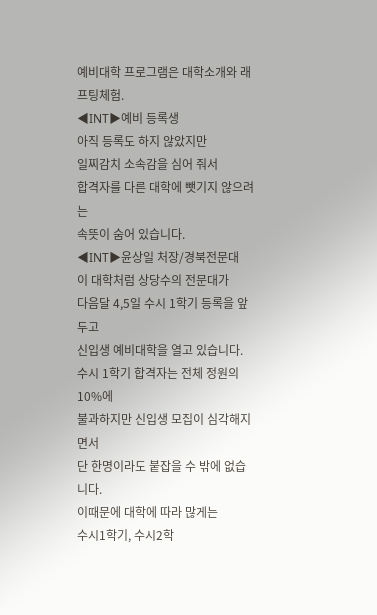예비대학 프로그램은 대학소개와 래프팅체험.
◀INT▶예비 등록생
아직 등록도 하지 않았지만
일찌감치 소속감을 심어 줘서
합격자를 다른 대학에 뺏기지 않으려는
속뜻이 숨어 있습니다.
◀INT▶윤상일 처장/경북전문대
이 대학처럼 상당수의 전문대가
다음달 4,5일 수시 1학기 등록을 앞두고
신입생 예비대학을 열고 있습니다.
수시 1학기 합격자는 전체 정원의 10%에
불과하지만 신입생 모집이 심각해지면서
단 한명이라도 붙잡을 수 밖에 없습니다.
이때문에 대학에 따라 많게는
수시1학기, 수시2학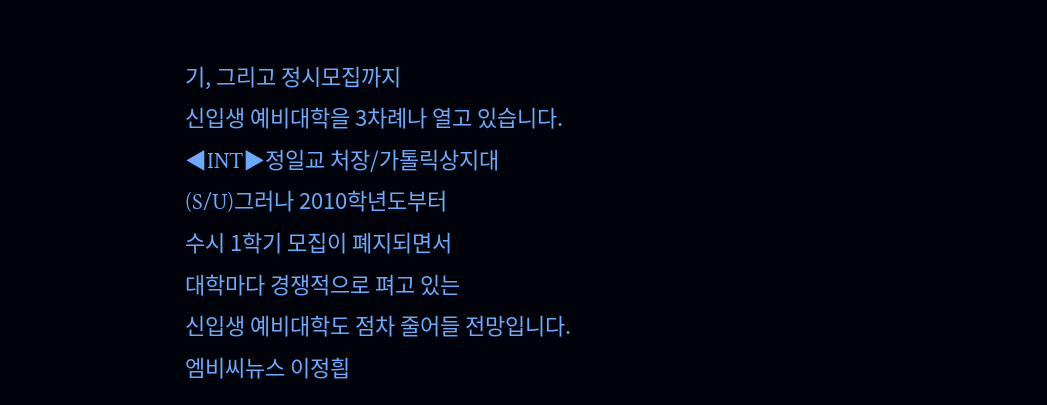기, 그리고 정시모집까지
신입생 예비대학을 3차례나 열고 있습니다.
◀INT▶정일교 처장/가톨릭상지대
(S/U)그러나 2010학년도부터
수시 1학기 모집이 폐지되면서
대학마다 경쟁적으로 펴고 있는
신입생 예비대학도 점차 줄어들 전망입니다.
엠비씨뉴스 이정흽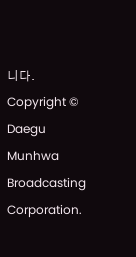니다.
Copyright © Daegu Munhwa Broadcasting Corporation.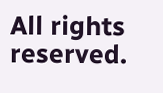All rights reserved.